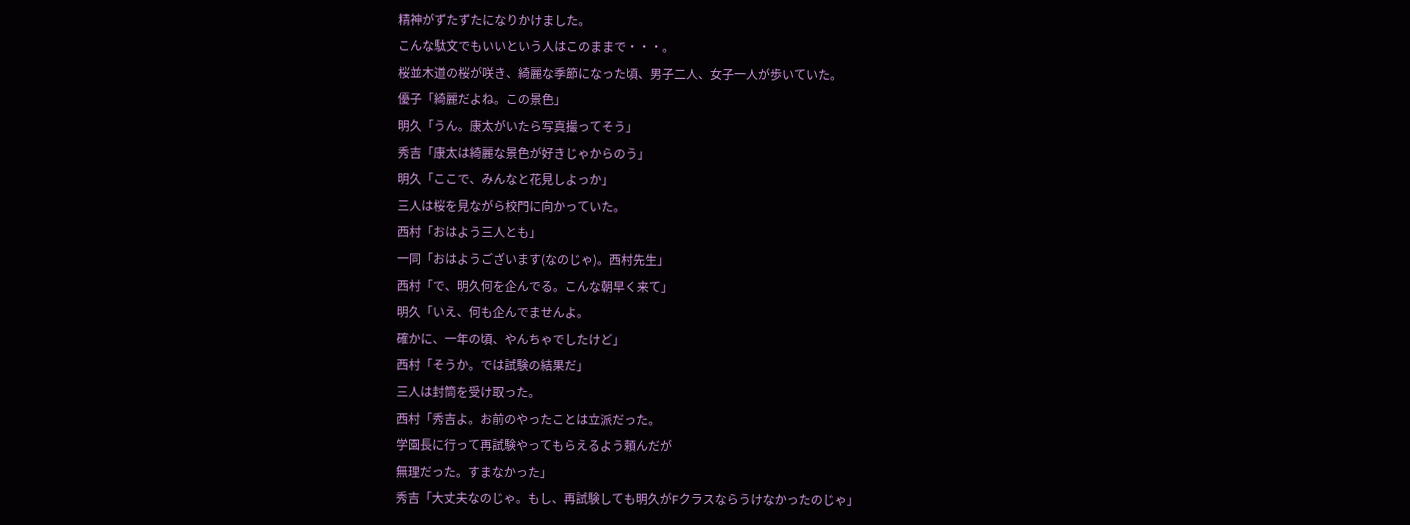精神がずたずたになりかけました。
こんな駄文でもいいという人はこのままで・・・。
桜並木道の桜が咲き、綺麗な季節になった頃、男子二人、女子一人が歩いていた。
優子「綺麗だよね。この景色」
明久「うん。康太がいたら写真撮ってそう」
秀吉「康太は綺麗な景色が好きじゃからのう」
明久「ここで、みんなと花見しよっか」
三人は桜を見ながら校門に向かっていた。
西村「おはよう三人とも」
一同「おはようございます(なのじゃ)。西村先生」
西村「で、明久何を企んでる。こんな朝早く来て」
明久「いえ、何も企んでませんよ。
確かに、一年の頃、やんちゃでしたけど」
西村「そうか。では試験の結果だ」
三人は封筒を受け取った。
西村「秀吉よ。お前のやったことは立派だった。
学園長に行って再試験やってもらえるよう頼んだが
無理だった。すまなかった」
秀吉「大丈夫なのじゃ。もし、再試験しても明久がFクラスならうけなかったのじゃ」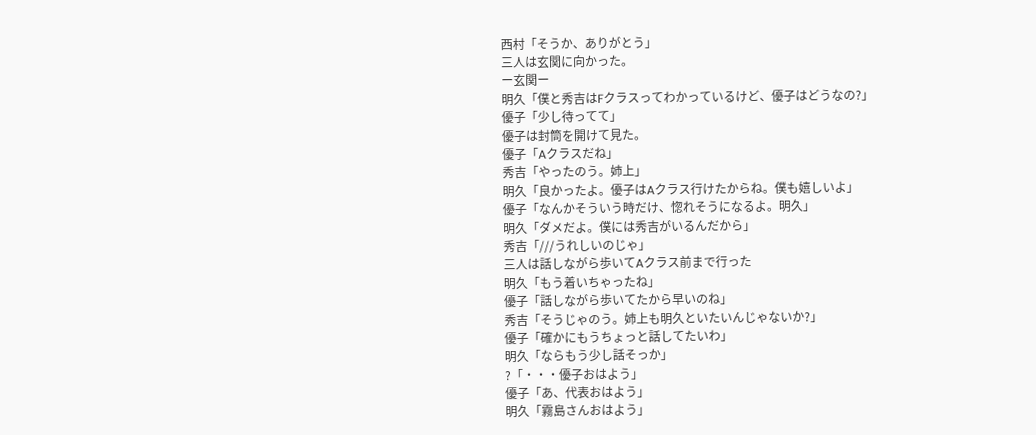西村「そうか、ありがとう」
三人は玄関に向かった。
ー玄関ー
明久「僕と秀吉はFクラスってわかっているけど、優子はどうなの?」
優子「少し待ってて」
優子は封筒を開けて見た。
優子「Aクラスだね」
秀吉「やったのう。姉上」
明久「良かったよ。優子はAクラス行けたからね。僕も嬉しいよ」
優子「なんかそういう時だけ、惚れそうになるよ。明久」
明久「ダメだよ。僕には秀吉がいるんだから」
秀吉「///うれしいのじゃ」
三人は話しながら歩いてAクラス前まで行った
明久「もう着いちゃったね」
優子「話しながら歩いてたから早いのね」
秀吉「そうじゃのう。姉上も明久といたいんじゃないか?」
優子「確かにもうちょっと話してたいわ」
明久「ならもう少し話そっか」
?「・・・優子おはよう」
優子「あ、代表おはよう」
明久「霧島さんおはよう」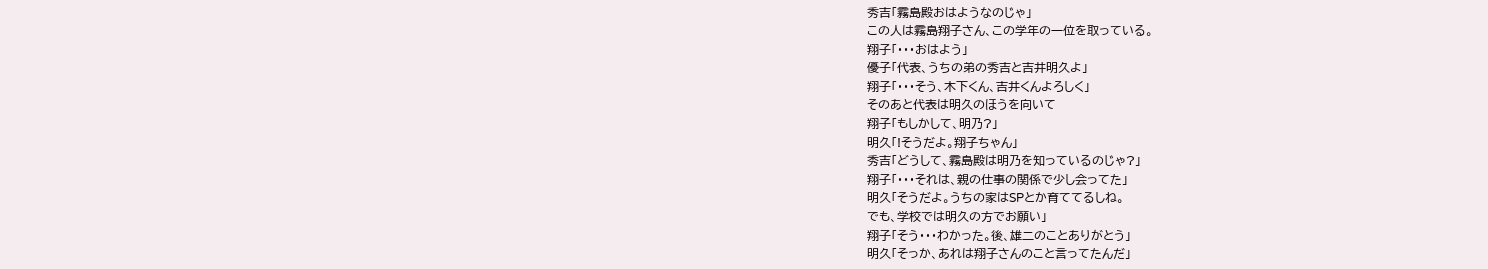秀吉「霧島殿おはようなのじゃ」
この人は霧島翔子さん、この学年の一位を取っている。
翔子「・・・おはよう」
優子「代表、うちの弟の秀吉と吉井明久よ」
翔子「・・・そう、木下くん、吉井くんよろしく」
そのあと代表は明久のほうを向いて
翔子「もしかして、明乃?」
明久「!そうだよ。翔子ちゃん」
秀吉「どうして、霧島殿は明乃を知っているのじゃ?」
翔子「・・・それは、親の仕事の関係で少し会ってた」
明久「そうだよ。うちの家はSPとか育ててるしね。
でも、学校では明久の方でお願い」
翔子「そう・・・わかった。後、雄二のことありがとう」
明久「そっか、あれは翔子さんのこと言ってたんだ」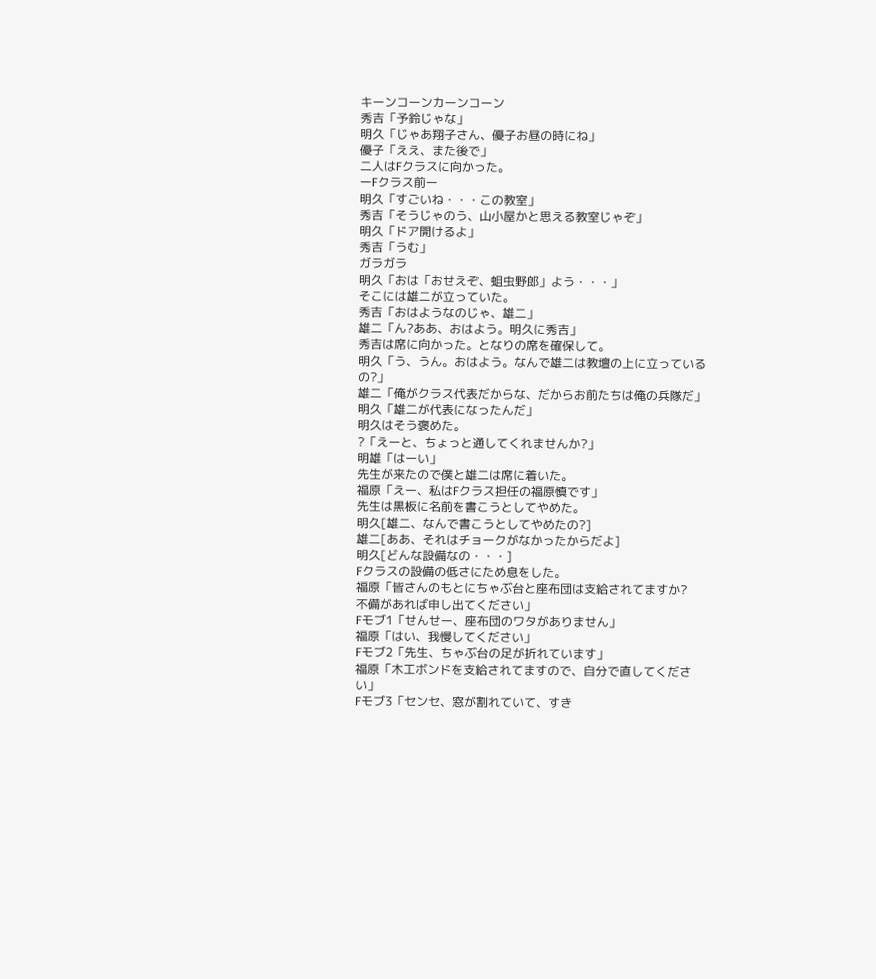キーンコーンカーンコーン
秀吉「予鈴じゃな」
明久「じゃあ翔子さん、優子お昼の時にね」
優子「ええ、また後で」
二人はFクラスに向かった。
ーFクラス前ー
明久「すごいね・・・この教室」
秀吉「そうじゃのう、山小屋かと思える教室じゃぞ」
明久「ドア開けるよ」
秀吉「うむ」
ガラガラ
明久「おは「おせえぞ、蛆虫野郎」よう・・・」
そこには雄二が立っていた。
秀吉「おはようなのじゃ、雄二」
雄二「ん?ああ、おはよう。明久に秀吉」
秀吉は席に向かった。となりの席を確保して。
明久「う、うん。おはよう。なんで雄二は教壇の上に立っているの?」
雄二「俺がクラス代表だからな、だからお前たちは俺の兵隊だ」
明久「雄二が代表になったんだ」
明久はそう褒めた。
?「えーと、ちょっと通してくれませんか?」
明雄「はーい」
先生が来たので僕と雄二は席に着いた。
福原「えー、私はFクラス担任の福原慎です」
先生は黒板に名前を書こうとしてやめた。
明久[雄二、なんで書こうとしてやめたの?]
雄二[ああ、それはチョークがなかったからだよ]
明久[どんな設備なの・・・]
Fクラスの設備の低さにため息をした。
福原「皆さんのもとにちゃぶ台と座布団は支給されてますか?
不備があれば申し出てください」
Fモブ1「せんせー、座布団のワタがありません」
福原「はい、我慢してください」
Fモブ2「先生、ちゃぶ台の足が折れています」
福原「木工ボンドを支給されてますので、自分で直してください」
Fモブ3「センセ、窓が割れていて、すき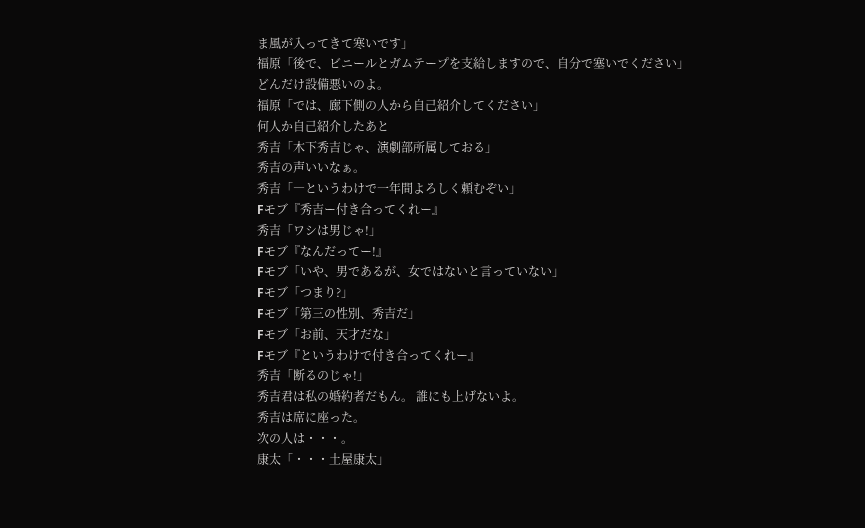ま風が入ってきて寒いです」
福原「後で、ビニールとガムテープを支給しますので、自分で塞いでください」
どんだけ設備悪いのよ。
福原「では、廊下側の人から自己紹介してください」
何人か自己紹介したあと
秀吉「木下秀吉じゃ、演劇部所属しておる」
秀吉の声いいなぁ。
秀吉「―というわけで一年間よろしく頼むぞい」
Fモブ『秀吉ー付き合ってくれー』
秀吉「ワシは男じゃ!」
Fモブ『なんだってー!』
Fモブ「いや、男であるが、女ではないと言っていない」
Fモブ「つまり?」
Fモブ「第三の性別、秀吉だ」
Fモブ「お前、天才だな」
Fモブ『というわけで付き合ってくれー』
秀吉「断るのじゃ!」
秀吉君は私の婚約者だもん。 誰にも上げないよ。
秀吉は席に座った。
次の人は・・・。
康太「・・・土屋康太」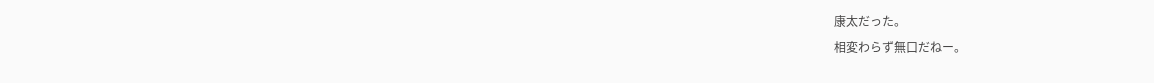康太だった。
相変わらず無口だねー。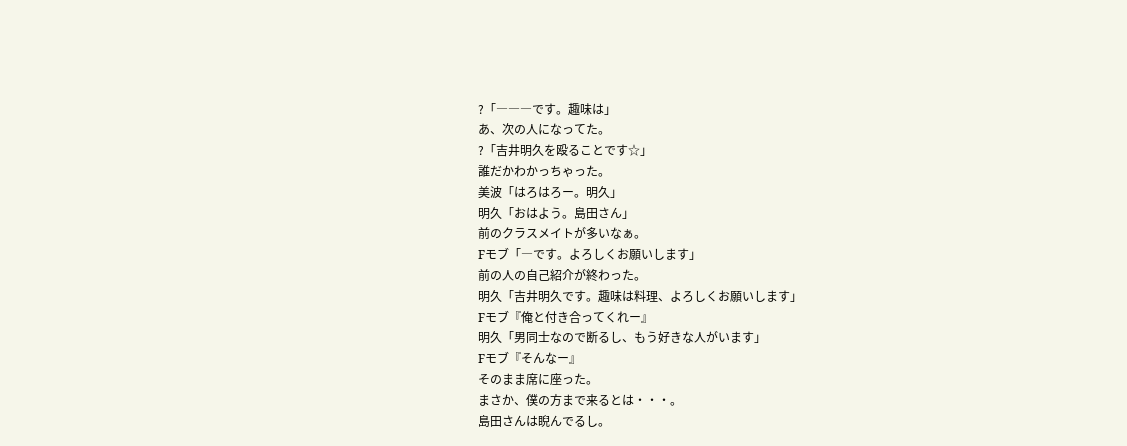?「―――です。趣味は」
あ、次の人になってた。
?「吉井明久を殴ることです☆」
誰だかわかっちゃった。
美波「はろはろー。明久」
明久「おはよう。島田さん」
前のクラスメイトが多いなぁ。
Fモブ「―です。よろしくお願いします」
前の人の自己紹介が終わった。
明久「吉井明久です。趣味は料理、よろしくお願いします」
Fモブ『俺と付き合ってくれー』
明久「男同士なので断るし、もう好きな人がいます」
Fモブ『そんなー』
そのまま席に座った。
まさか、僕の方まで来るとは・・・。
島田さんは睨んでるし。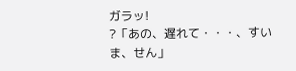ガラッ!
?「あの、遅れて・・・、すいま、せん」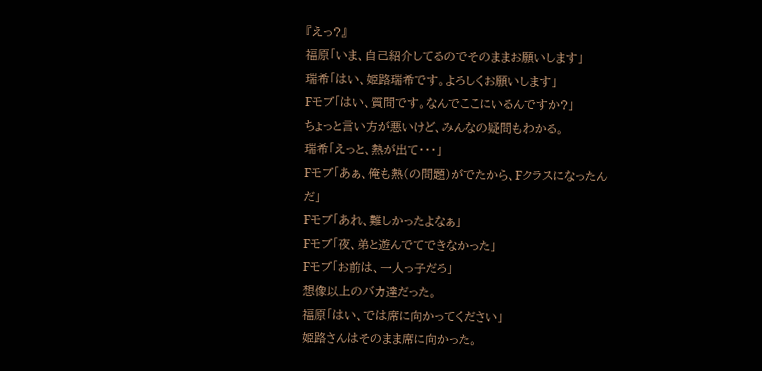『えっ?』
福原「いま、自己紹介してるのでそのままお願いします」
瑞希「はい、姫路瑞希です。よろしくお願いします」
Fモブ「はい、質問です。なんでここにいるんですか?」
ちょっと言い方が悪いけど、みんなの疑問もわかる。
瑞希「えっと、熱が出て・・・」
Fモブ「あぁ、俺も熱(の問題)がでたから、Fクラスになったんだ」
Fモブ「あれ、難しかったよなぁ」
Fモブ「夜、弟と遊んでてできなかった」
Fモブ「お前は、一人っ子だろ」
想像以上のバカ達だった。
福原「はい、では席に向かってください」
姫路さんはそのまま席に向かった。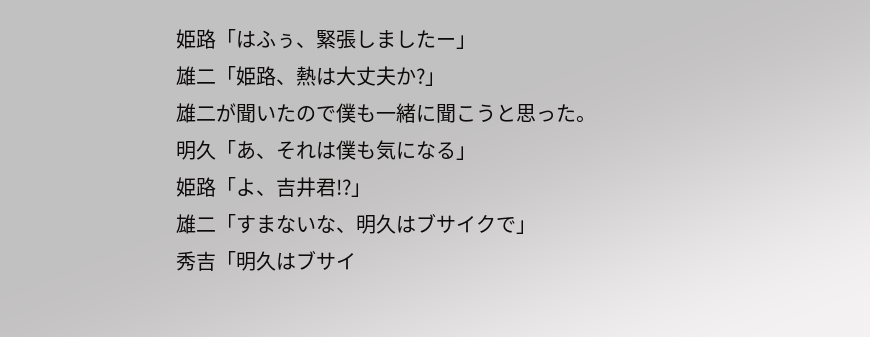姫路「はふぅ、緊張しましたー」
雄二「姫路、熱は大丈夫か?」
雄二が聞いたので僕も一緒に聞こうと思った。
明久「あ、それは僕も気になる」
姫路「よ、吉井君!?」
雄二「すまないな、明久はブサイクで」
秀吉「明久はブサイ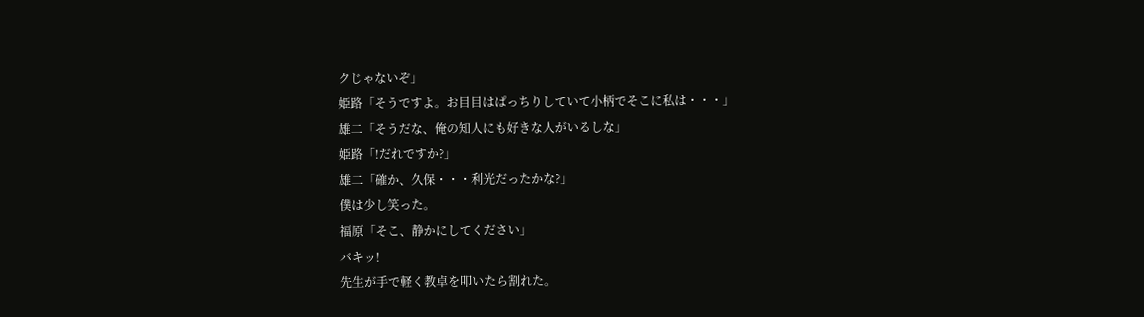クじゃないぞ」
姫路「そうですよ。お目目はぱっちりしていて小柄でそこに私は・・・」
雄二「そうだな、俺の知人にも好きな人がいるしな」
姫路「!だれですか?」
雄二「確か、久保・・・利光だったかな?」
僕は少し笑った。
福原「そこ、静かにしてください」
バキッ!
先生が手で軽く教卓を叩いたら割れた。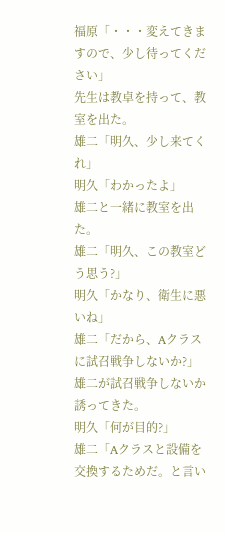福原「・・・変えてきますので、少し待ってください」
先生は教卓を持って、教室を出た。
雄二「明久、少し来てくれ」
明久「わかったよ」
雄二と一緒に教室を出た。
雄二「明久、この教室どう思う?」
明久「かなり、衛生に悪いね」
雄二「だから、Aクラスに試召戦争しないか?」
雄二が試召戦争しないか誘ってきた。
明久「何が目的?」
雄二「Aクラスと設備を交換するためだ。と言い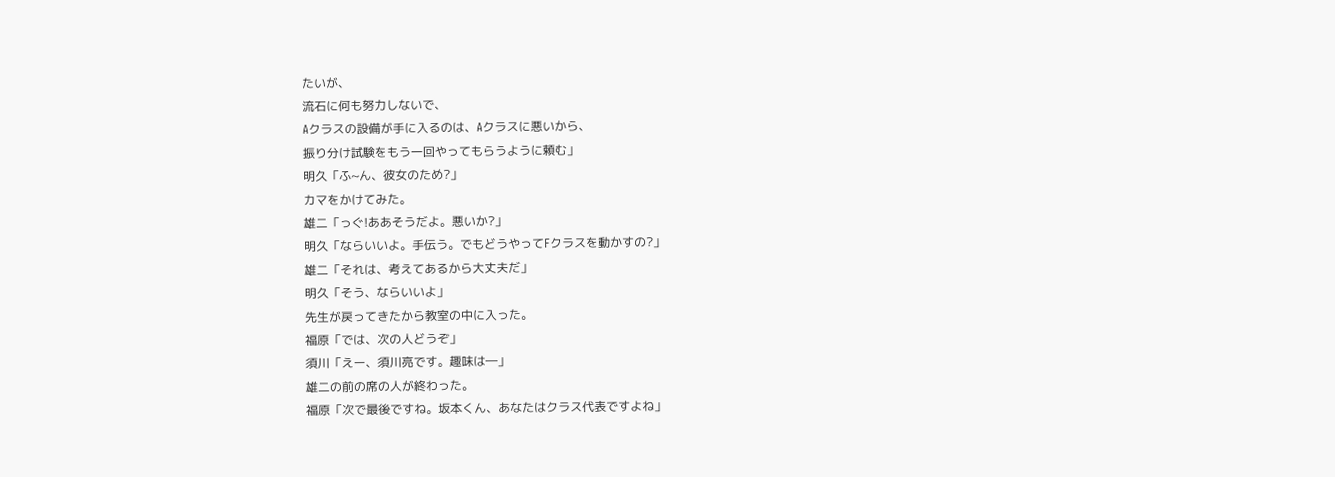たいが、
流石に何も努力しないで、
Aクラスの設備が手に入るのは、Aクラスに悪いから、
振り分け試験をもう一回やってもらうように頼む」
明久「ふ~ん、彼女のため?」
カマをかけてみた。
雄二「っぐ!ああそうだよ。悪いか?」
明久「ならいいよ。手伝う。でもどうやってFクラスを動かすの?」
雄二「それは、考えてあるから大丈夫だ」
明久「そう、ならいいよ」
先生が戻ってきたから教室の中に入った。
福原「では、次の人どうぞ」
須川「えー、須川亮です。趣味は―」
雄二の前の席の人が終わった。
福原「次で最後ですね。坂本くん、あなたはクラス代表ですよね」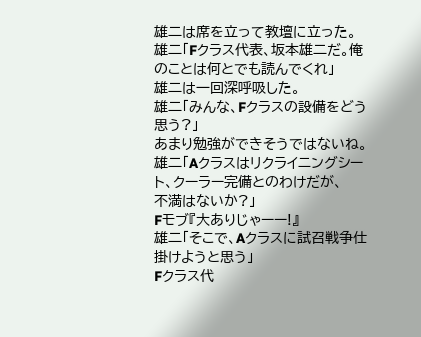雄二は席を立って教壇に立った。
雄二「Fクラス代表、坂本雄二だ。俺のことは何とでも読んでくれ」
雄二は一回深呼吸した。
雄二「みんな、Fクラスの設備をどう思う?」
あまり勉強ができそうではないね。
雄二「Aクラスはリクライニングシート、クーラー完備とのわけだが、
不満はないか?」
Fモブ『大ありじゃーー!』
雄二「そこで、Aクラスに試召戦争仕掛けようと思う」
Fクラス代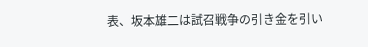表、坂本雄二は試召戦争の引き金を引い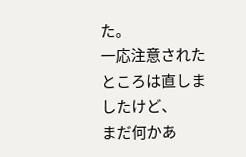た。
一応注意されたところは直しましたけど、
まだ何かあ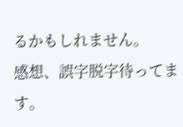るかもしれません。
感想、誤字脱字待ってます。